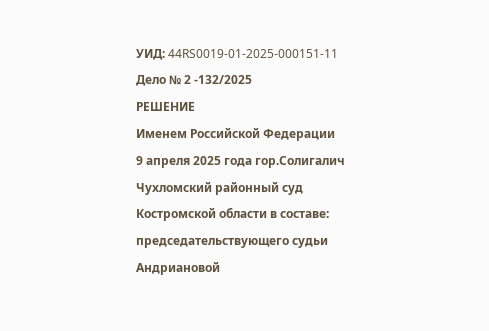УИД: 44RS0019-01-2025-000151-11
Дело № 2 -132/2025
РЕШЕНИЕ
Именем Российской Федерации
9 апреля 2025 года гор.Солигалич
Чухломский районный суд Костромской области в составе: председательствующего судьи Андриановой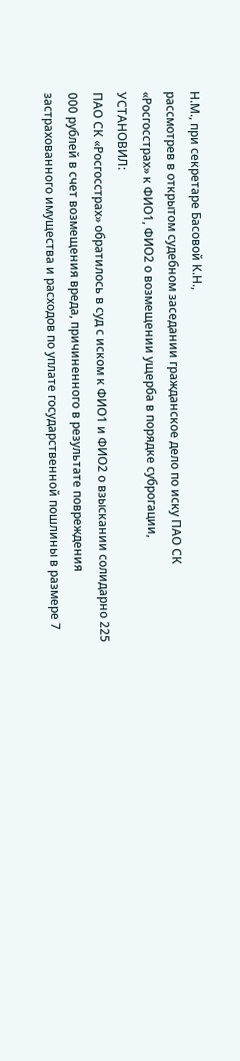Н.М., при секретаре Басовой К.Н.,
рассмотрев в открытом судебном заседании гражданское дело по иску ПАО СК «Росгосстрах» к ФИО1, ФИО2 о возмещении ущерба в порядке суброгации,
УСТАНОВИЛ:
ПАО СК «Росгосстрах» обратилось в суд с иском к ФИО1 и ФИО2 о взыскании солидарно 225 000 рублей в счет возмещения вреда, причиненного в результате повреждения застрахованного имущества и расходов по уплате государственной пошлины в размере 7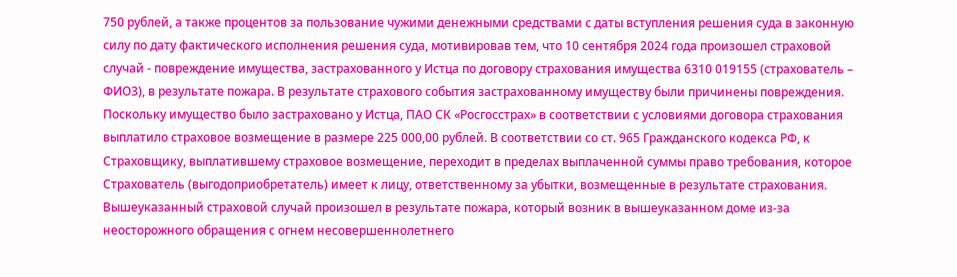750 рублей, а также процентов за пользование чужими денежными средствами с даты вступления решения суда в законную силу по дату фактического исполнения решения суда, мотивировав тем, что 10 сентября 2024 года произошел страховой случай - повреждение имущества, застрахованного у Истца по договору страхования имущества 6310 019155 (страхователь – ФИО3), в результате пожара. В результате страхового события застрахованному имуществу были причинены повреждения. Поскольку имущество было застраховано у Истца, ПАО СК «Росгосстрах» в соответствии с условиями договора страхования выплатило страховое возмещение в размере 225 000,00 рублей. В соответствии со ст. 965 Гражданского кодекса РФ, к Страховщику, выплатившему страховое возмещение, переходит в пределах выплаченной суммы право требования, которое Страхователь (выгодоприобретатель) имеет к лицу, ответственному за убытки, возмещенные в результате страхования. Вышеуказанный страховой случай произошел в результате пожара, который возник в вышеуказанном доме из-за неосторожного обращения с огнем несовершеннолетнего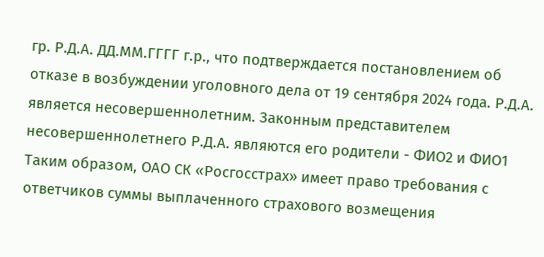гр. Р.Д.А. ДД.ММ.ГГГГ г.р., что подтверждается постановлением об отказе в возбуждении уголовного дела от 19 сентября 2024 года. Р.Д.А. является несовершеннолетним. Законным представителем несовершеннолетнего Р.Д.А. являются его родители - ФИО2 и ФИО1
Таким образом, ОАО СК «Росгосстрах» имеет право требования с ответчиков суммы выплаченного страхового возмещения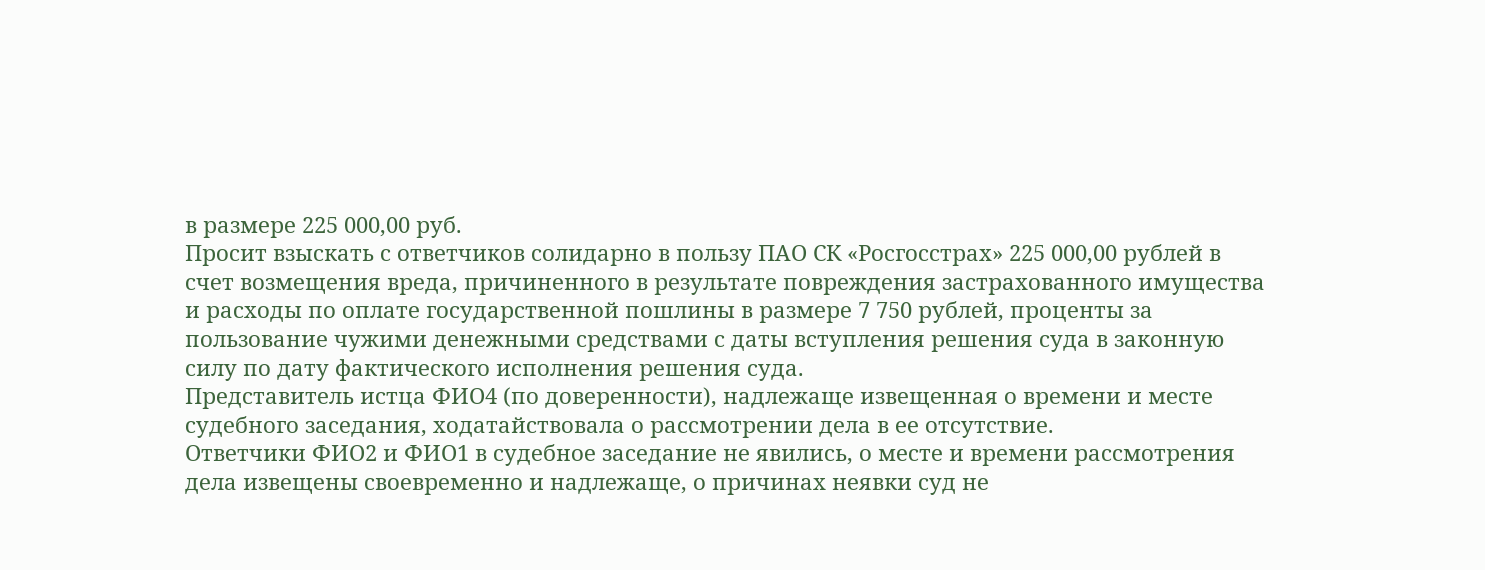в размере 225 000,00 руб.
Просит взыскать с ответчиков солидарно в пользу ПАО СК «Росгосстрах» 225 000,00 рублей в счет возмещения вреда, причиненного в результате повреждения застрахованного имущества и расходы по оплате государственной пошлины в размере 7 750 рублей, проценты за пользование чужими денежными средствами с даты вступления решения суда в законную силу по дату фактического исполнения решения суда.
Представитель истца ФИО4 (по доверенности), надлежаще извещенная о времени и месте судебного заседания, ходатайствовала о рассмотрении дела в ее отсутствие.
Ответчики ФИО2 и ФИО1 в судебное заседание не явились, о месте и времени рассмотрения дела извещены своевременно и надлежаще, о причинах неявки суд не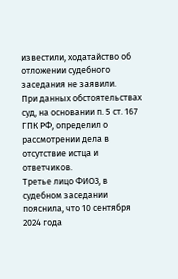известили, ходатайство об отложении судебного заседания не заявили.
При данных обстоятельствах суд, на основании п. 5 ст. 167 ГПК РФ, определил о рассмотрении дела в отсутствие истца и ответчиков.
Третье лицо ФИО3, в судебном заседании пояснила, что 10 сентября 2024 года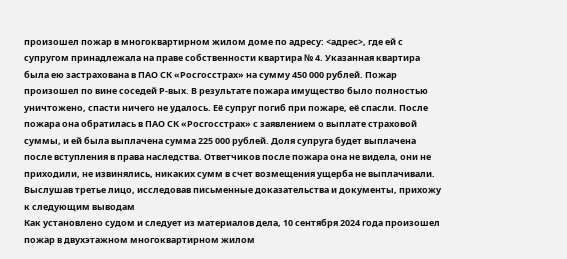произошел пожар в многоквартирном жилом доме по адресу: <адрес>, где ей с супругом принадлежала на праве собственности квартира № 4. Указанная квартира была ею застрахована в ПАО СК «Росгосстрах» на сумму 450 000 рублей. Пожар произошел по вине соседей Р-вых. В результате пожара имущество было полностью уничтожено, спасти ничего не удалось. Её супруг погиб при пожаре, её спасли. После пожара она обратилась в ПАО СК «Росгосстрах» с заявлением о выплате страховой суммы, и ей была выплачена сумма 225 000 рублей. Доля супруга будет выплачена после вступления в права наследства. Ответчиков после пожара она не видела, они не приходили, не извинялись, никаких сумм в счет возмещения ущерба не выплачивали.
Выслушав третье лицо, исследовав письменные доказательства и документы, прихожу к следующим выводам
Как установлено судом и следует из материалов дела, 10 сентября 2024 года произошел пожар в двухэтажном многоквартирном жилом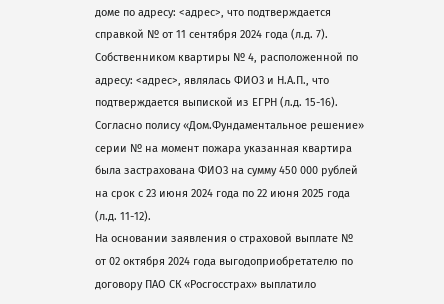доме по адресу: <адрес>, что подтверждается справкой № от 11 сентября 2024 года (л.д. 7).
Собственником квартиры № 4, расположенной по адресу: <адрес>, являлась ФИО3 и Н.А.П., что подтверждается выпиской из ЕГРН (л.д. 15-16).
Согласно полису «Дом.Фундаментальное решение» серии № на момент пожара указанная квартира была застрахована ФИО3 на сумму 450 000 рублей на срок с 23 июня 2024 года по 22 июня 2025 года (л.д. 11-12).
На основании заявления о страховой выплате № от 02 октября 2024 года выгодоприобретателю по договору ПАО СК «Росгосстрах» выплатило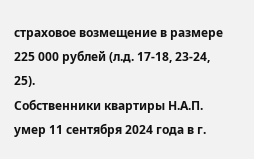страховое возмещение в размере 225 000 рублей (л.д. 17-18, 23-24, 25).
Собственники квартиры Н.А.П. умер 11 сентября 2024 года в г.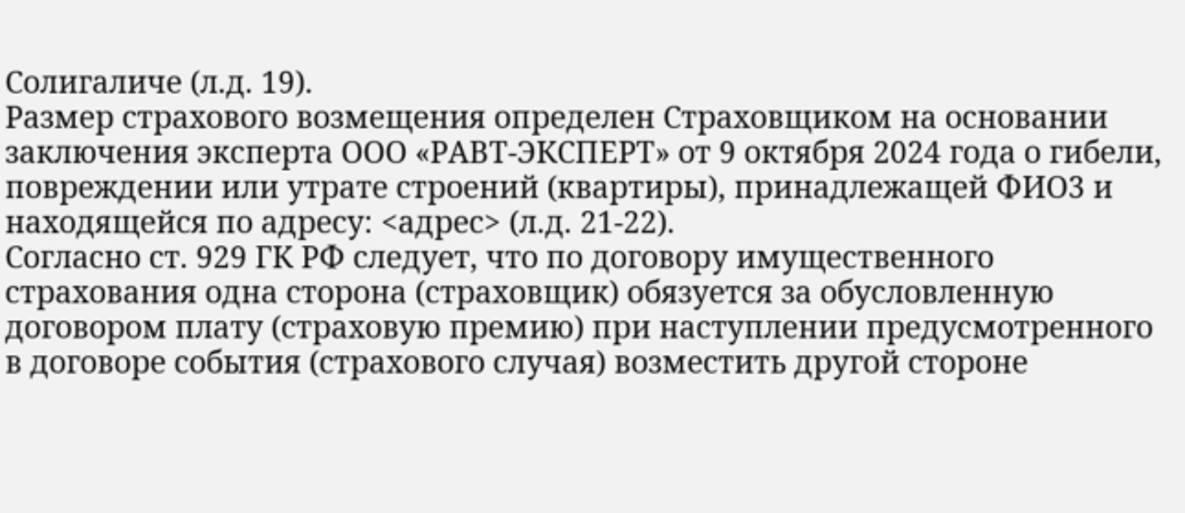Солигаличе (л.д. 19).
Размер страхового возмещения определен Страховщиком на основании заключения эксперта ООО «РАВТ-ЭКСПЕРТ» от 9 октября 2024 года о гибели, повреждении или утрате строений (квартиры), принадлежащей ФИО3 и находящейся по адресу: <адрес> (л.д. 21-22).
Согласно ст. 929 ГК РФ следует, что по договору имущественного страхования одна сторона (страховщик) обязуется за обусловленную договором плату (страховую премию) при наступлении предусмотренного в договоре события (страхового случая) возместить другой стороне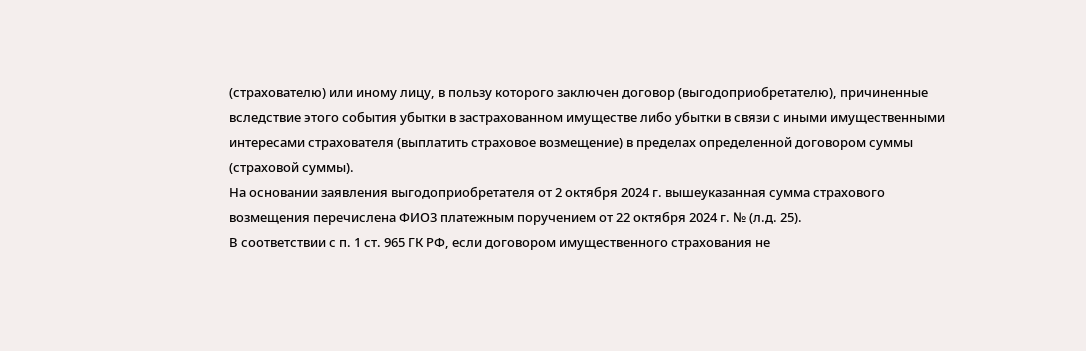(страхователю) или иному лицу, в пользу которого заключен договор (выгодоприобретателю), причиненные вследствие этого события убытки в застрахованном имуществе либо убытки в связи с иными имущественными интересами страхователя (выплатить страховое возмещение) в пределах определенной договором суммы (страховой суммы).
На основании заявления выгодоприобретателя от 2 октября 2024 г. вышеуказанная сумма страхового возмещения перечислена ФИО3 платежным поручением от 22 октября 2024 г. № (л.д. 25).
В соответствии с п. 1 ст. 965 ГК РФ, если договором имущественного страхования не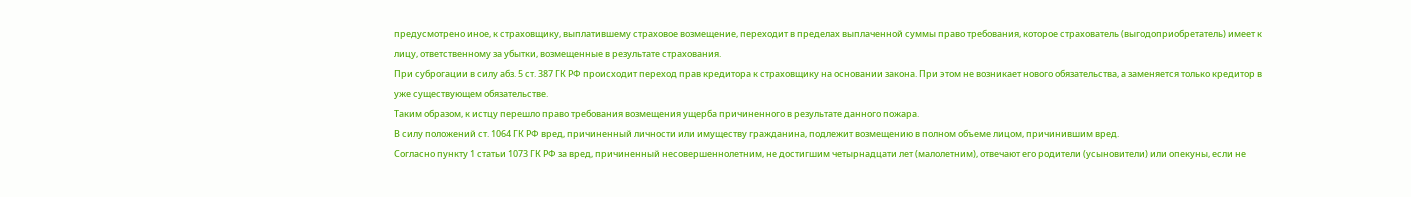предусмотрено иное, к страховщику, выплатившему страховое возмещение, переходит в пределах выплаченной суммы право требования, которое страхователь (выгодоприобретатель) имеет к лицу, ответственному за убытки, возмещенные в результате страхования.
При суброгации в силу абз. 5 ст. 387 ГК РФ происходит переход прав кредитора к страховщику на основании закона. При этом не возникает нового обязательства, а заменяется только кредитор в уже существующем обязательстве.
Таким образом, к истцу перешло право требования возмещения ущерба причиненного в результате данного пожара.
В силу положений ст. 1064 ГК РФ вред, причиненный личности или имуществу гражданина, подлежит возмещению в полном объеме лицом, причинившим вред.
Согласно пункту 1 статьи 1073 ГК РФ за вред, причиненный несовершеннолетним, не достигшим четырнадцати лет (малолетним), отвечают его родители (усыновители) или опекуны, если не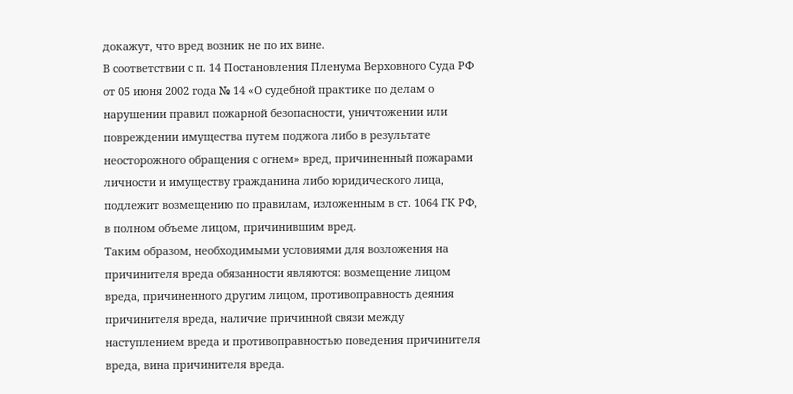докажут, что вред возник не по их вине.
В соответствии с п. 14 Постановления Пленума Верховного Суда РФ от 05 июня 2002 года № 14 «О судебной практике по делам о нарушении правил пожарной безопасности, уничтожении или повреждении имущества путем поджога либо в результате неосторожного обращения с огнем» вред, причиненный пожарами личности и имуществу гражданина либо юридического лица, подлежит возмещению по правилам, изложенным в ст. 1064 ГК РФ, в полном объеме лицом, причинившим вред.
Таким образом, необходимыми условиями для возложения на причинителя вреда обязанности являются: возмещение лицом вреда, причиненного другим лицом, противоправность деяния причинителя вреда, наличие причинной связи между наступлением вреда и противоправностью поведения причинителя вреда, вина причинителя вреда.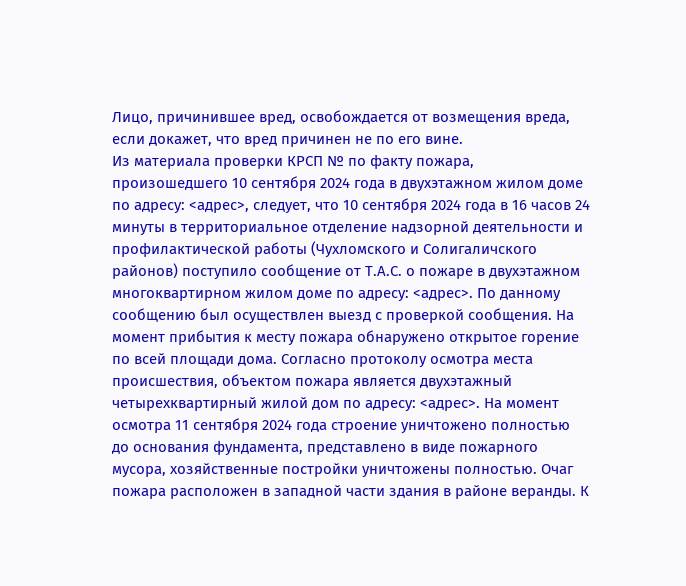Лицо, причинившее вред, освобождается от возмещения вреда, если докажет, что вред причинен не по его вине.
Из материала проверки КРСП № по факту пожара, произошедшего 10 сентября 2024 года в двухэтажном жилом доме по адресу: <адрес>, следует, что 10 сентября 2024 года в 16 часов 24 минуты в территориальное отделение надзорной деятельности и профилактической работы (Чухломского и Солигаличского районов) поступило сообщение от Т.А.С. о пожаре в двухэтажном многоквартирном жилом доме по адресу: <адрес>. По данному сообщению был осуществлен выезд с проверкой сообщения. На момент прибытия к месту пожара обнаружено открытое горение по всей площади дома. Согласно протоколу осмотра места происшествия, объектом пожара является двухэтажный четырехквартирный жилой дом по адресу: <адрес>. На момент осмотра 11 сентября 2024 года строение уничтожено полностью до основания фундамента, представлено в виде пожарного мусора, хозяйственные постройки уничтожены полностью. Очаг пожара расположен в западной части здания в районе веранды. К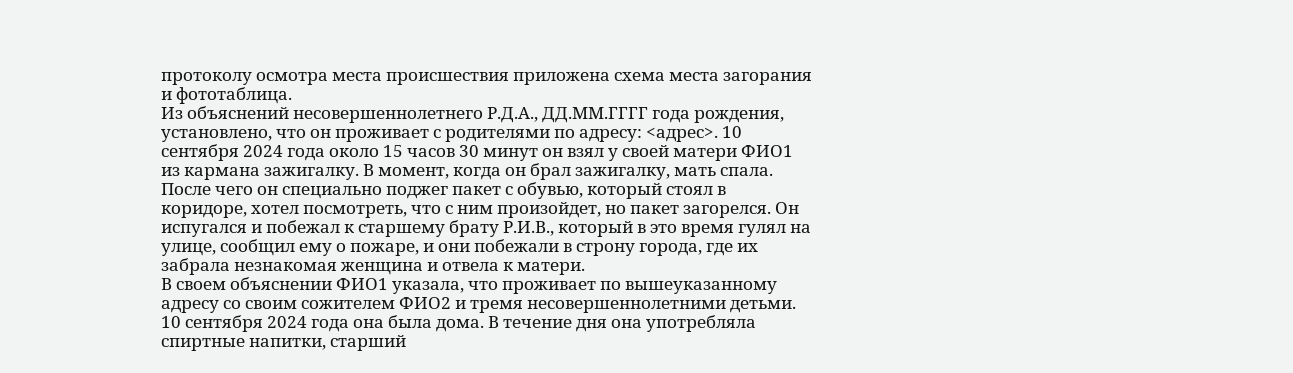протоколу осмотра места происшествия приложена схема места загорания и фототаблица.
Из объяснений несовершеннолетнего Р.Д.А., ДД.ММ.ГГГГ года рождения, установлено, что он проживает с родителями по адресу: <адрес>. 10 сентября 2024 года около 15 часов 30 минут он взял у своей матери ФИО1 из кармана зажигалку. В момент, когда он брал зажигалку, мать спала. После чего он специально поджег пакет с обувью, который стоял в коридоре, хотел посмотреть, что с ним произойдет, но пакет загорелся. Он испугался и побежал к старшему брату Р.И.В., который в это время гулял на улице, сообщил ему о пожаре, и они побежали в строну города, где их забрала незнакомая женщина и отвела к матери.
В своем объяснении ФИО1 указала, что проживает по вышеуказанному адресу со своим сожителем ФИО2 и тремя несовершеннолетними детьми. 10 сентября 2024 года она была дома. В течение дня она употребляла спиртные напитки, старший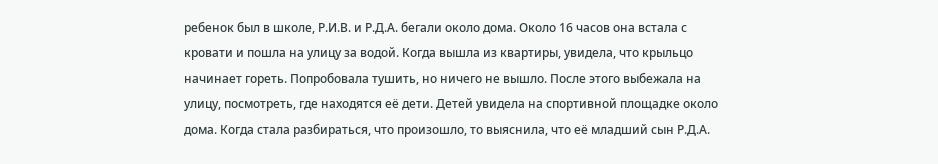ребенок был в школе, Р.И.В. и Р.Д.А. бегали около дома. Около 16 часов она встала с кровати и пошла на улицу за водой. Когда вышла из квартиры, увидела, что крыльцо начинает гореть. Попробовала тушить, но ничего не вышло. После этого выбежала на улицу, посмотреть, где находятся её дети. Детей увидела на спортивной площадке около дома. Когда стала разбираться, что произошло, то выяснила, что её младший сын Р.Д.А.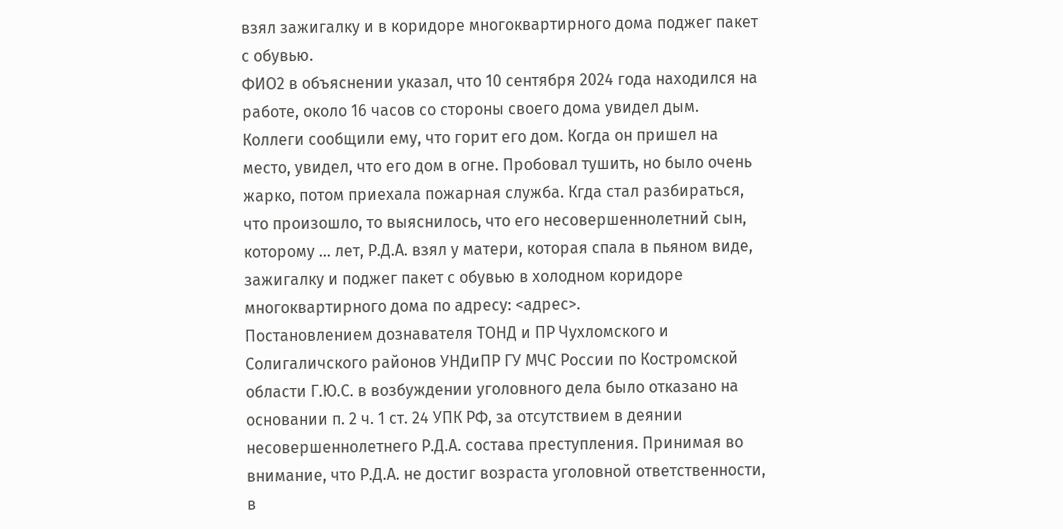взял зажигалку и в коридоре многоквартирного дома поджег пакет с обувью.
ФИО2 в объяснении указал, что 10 сентября 2024 года находился на работе, около 16 часов со стороны своего дома увидел дым. Коллеги сообщили ему, что горит его дом. Когда он пришел на место, увидел, что его дом в огне. Пробовал тушить, но было очень жарко, потом приехала пожарная служба. Кгда стал разбираться, что произошло, то выяснилось, что его несовершеннолетний сын, которому ... лет, Р.Д.А. взял у матери, которая спала в пьяном виде, зажигалку и поджег пакет с обувью в холодном коридоре многоквартирного дома по адресу: <адрес>.
Постановлением дознавателя ТОНД и ПР Чухломского и Солигаличского районов УНДиПР ГУ МЧС России по Костромской области Г.Ю.С. в возбуждении уголовного дела было отказано на основании п. 2 ч. 1 ст. 24 УПК РФ, за отсутствием в деянии несовершеннолетнего Р.Д.А. состава преступления. Принимая во внимание, что Р.Д.А. не достиг возраста уголовной ответственности, в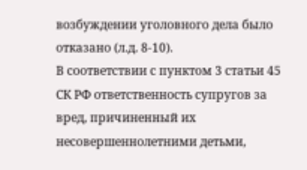возбуждении уголовного дела было отказано (л.д. 8-10).
В соответствии с пунктом 3 статьи 45 СК РФ ответственность супругов за вред, причиненный их несовершеннолетними детьми,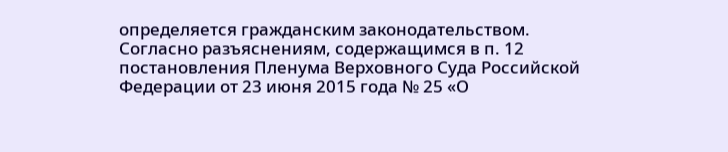определяется гражданским законодательством.
Согласно разъяснениям, содержащимся в п. 12 постановления Пленума Верховного Суда Российской Федерации от 23 июня 2015 года № 25 «О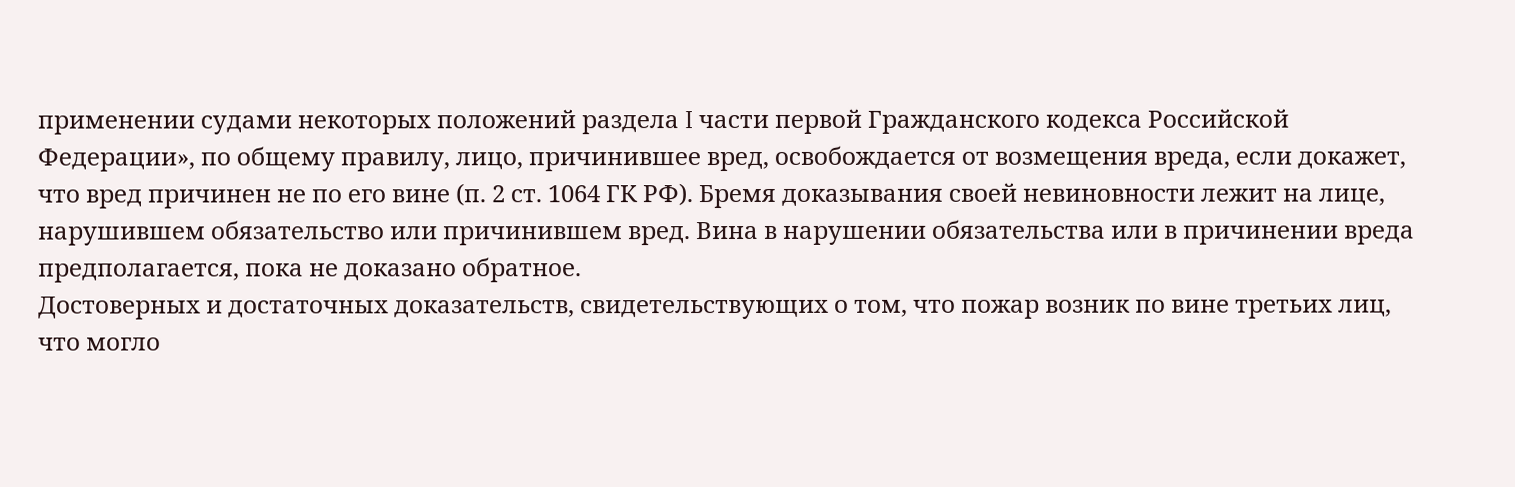применении судами некоторых положений раздела I части первой Гражданского кодекса Российской Федерации», по общему правилу, лицо, причинившее вред, освобождается от возмещения вреда, если докажет, что вред причинен не по его вине (п. 2 ст. 1064 ГК РФ). Бремя доказывания своей невиновности лежит на лице, нарушившем обязательство или причинившем вред. Вина в нарушении обязательства или в причинении вреда предполагается, пока не доказано обратное.
Достоверных и достаточных доказательств, свидетельствующих о том, что пожар возник по вине третьих лиц, что могло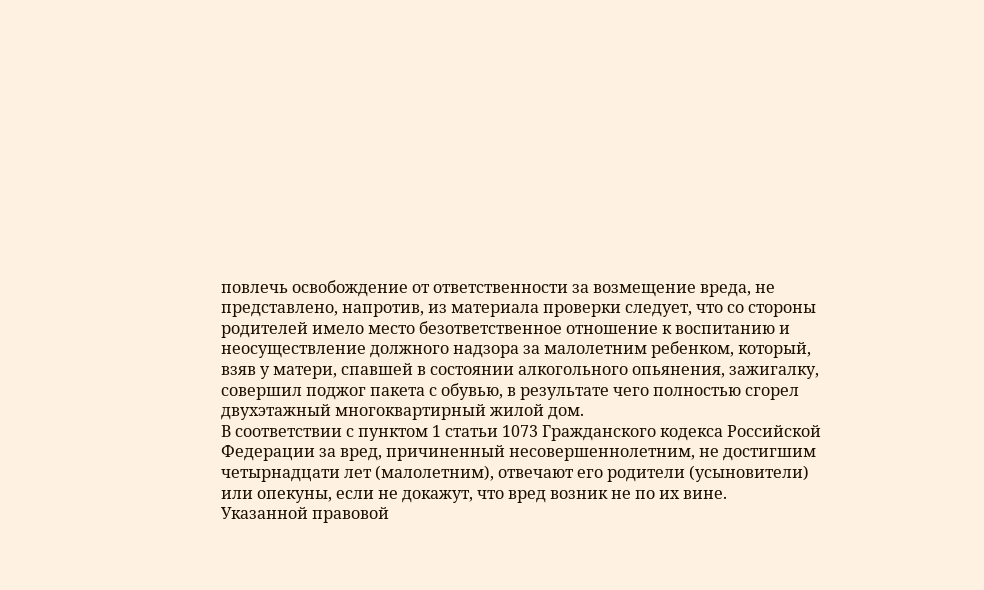повлечь освобождение от ответственности за возмещение вреда, не представлено, напротив, из материала проверки следует, что со стороны родителей имело место безответственное отношение к воспитанию и неосуществление должного надзора за малолетним ребенком, который, взяв у матери, спавшей в состоянии алкогольного опьянения, зажигалку, совершил поджог пакета с обувью, в результате чего полностью сгорел двухэтажный многоквартирный жилой дом.
В соответствии с пунктом 1 статьи 1073 Гражданского кодекса Российской Федерации за вред, причиненный несовершеннолетним, не достигшим четырнадцати лет (малолетним), отвечают его родители (усыновители) или опекуны, если не докажут, что вред возник не по их вине.
Указанной правовой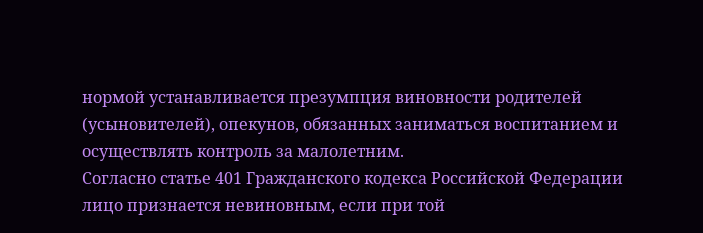нормой устанавливается презумпция виновности родителей (усыновителей), опекунов, обязанных заниматься воспитанием и осуществлять контроль за малолетним.
Согласно статье 401 Гражданского кодекса Российской Федерации лицо признается невиновным, если при той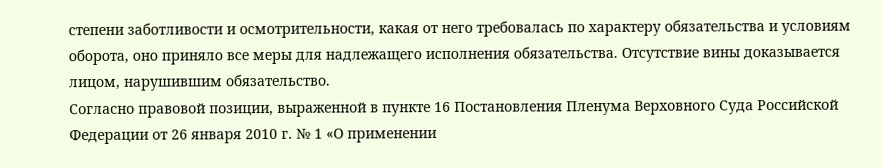степени заботливости и осмотрительности, какая от него требовалась по характеру обязательства и условиям оборота, оно приняло все меры для надлежащего исполнения обязательства. Отсутствие вины доказывается лицом, нарушившим обязательство.
Согласно правовой позиции, выраженной в пункте 16 Постановления Пленума Верховного Суда Российской Федерации от 26 января 2010 г. № 1 «О применении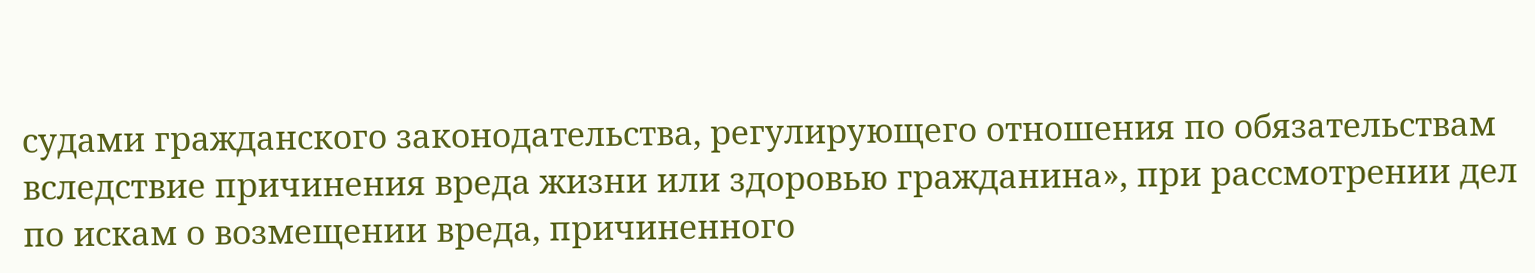судами гражданского законодательства, регулирующего отношения по обязательствам вследствие причинения вреда жизни или здоровью гражданина», при рассмотрении дел по искам о возмещении вреда, причиненного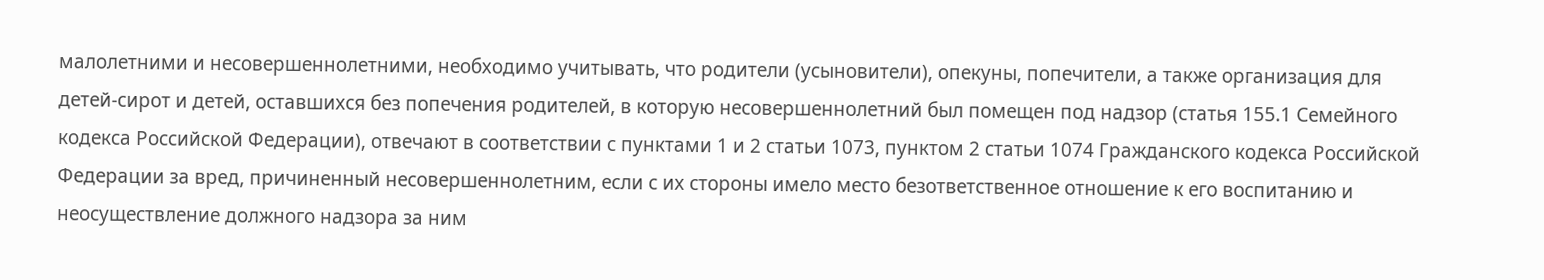малолетними и несовершеннолетними, необходимо учитывать, что родители (усыновители), опекуны, попечители, а также организация для детей-сирот и детей, оставшихся без попечения родителей, в которую несовершеннолетний был помещен под надзор (статья 155.1 Семейного кодекса Российской Федерации), отвечают в соответствии с пунктами 1 и 2 статьи 1073, пунктом 2 статьи 1074 Гражданского кодекса Российской Федерации за вред, причиненный несовершеннолетним, если с их стороны имело место безответственное отношение к его воспитанию и неосуществление должного надзора за ним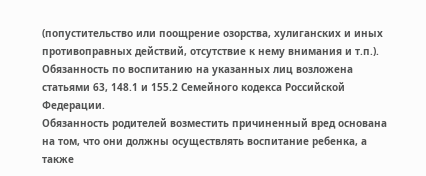(попустительство или поощрение озорства, хулиганских и иных противоправных действий, отсутствие к нему внимания и т.п.). Обязанность по воспитанию на указанных лиц возложена статьями 63, 148.1 и 155.2 Семейного кодекса Российской Федерации.
Обязанность родителей возместить причиненный вред основана на том, что они должны осуществлять воспитание ребенка, а также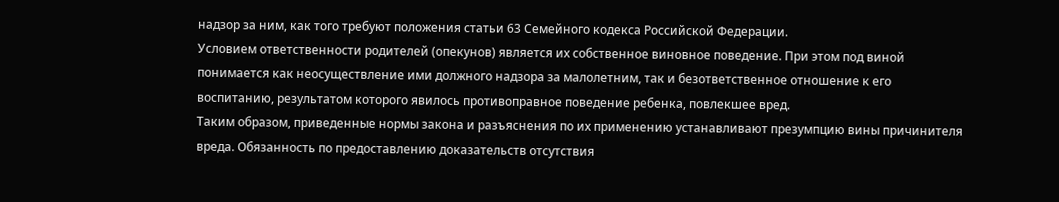надзор за ним, как того требуют положения статьи 63 Семейного кодекса Российской Федерации.
Условием ответственности родителей (опекунов) является их собственное виновное поведение. При этом под виной понимается как неосуществление ими должного надзора за малолетним, так и безответственное отношение к его воспитанию, результатом которого явилось противоправное поведение ребенка, повлекшее вред.
Таким образом, приведенные нормы закона и разъяснения по их применению устанавливают презумпцию вины причинителя вреда. Обязанность по предоставлению доказательств отсутствия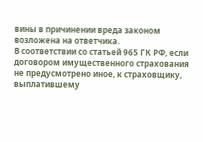вины в причинении вреда законом возложена на ответчика.
В соответствии со статьей 965 ГК РФ, если договором имущественного страхования не предусмотрено иное, к страховщику, выплатившему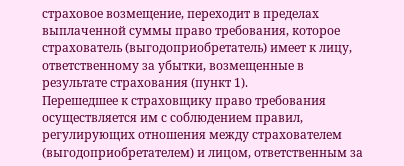страховое возмещение, переходит в пределах выплаченной суммы право требования, которое страхователь (выгодоприобретатель) имеет к лицу, ответственному за убытки, возмещенные в результате страхования (пункт 1).
Перешедшее к страховщику право требования осуществляется им с соблюдением правил, регулирующих отношения между страхователем (выгодоприобретателем) и лицом, ответственным за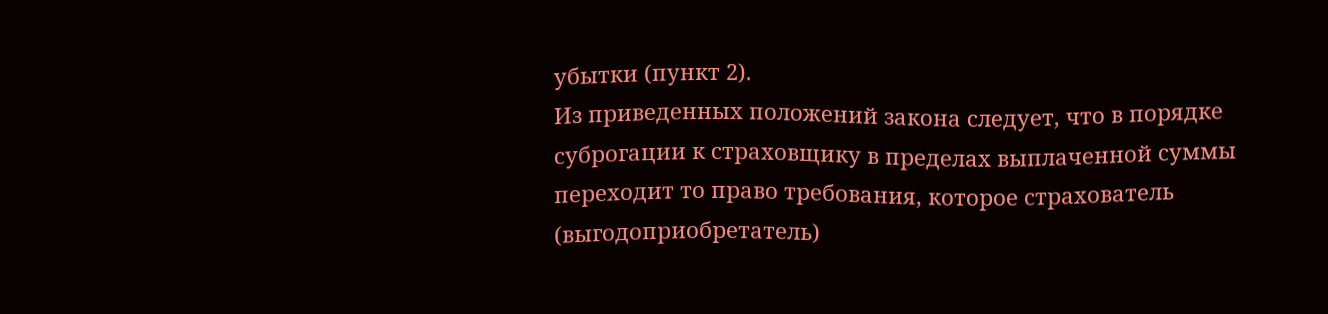убытки (пункт 2).
Из приведенных положений закона следует, что в порядке суброгации к страховщику в пределах выплаченной суммы переходит то право требования, которое страхователь (выгодоприобретатель)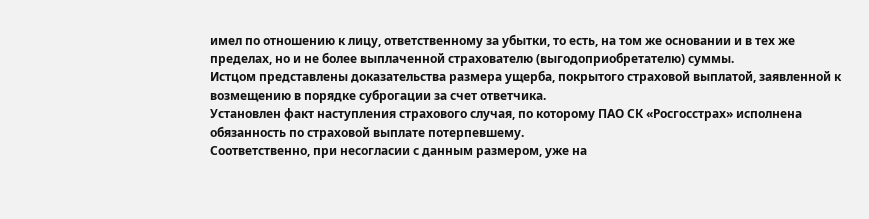имел по отношению к лицу, ответственному за убытки, то есть, на том же основании и в тех же пределах, но и не более выплаченной страхователю (выгодоприобретателю) суммы.
Истцом представлены доказательства размера ущерба, покрытого страховой выплатой, заявленной к возмещению в порядке суброгации за счет ответчика.
Установлен факт наступления страхового случая, по которому ПАО СК «Росгосстрах» исполнена обязанность по страховой выплате потерпевшему.
Соответственно, при несогласии с данным размером, уже на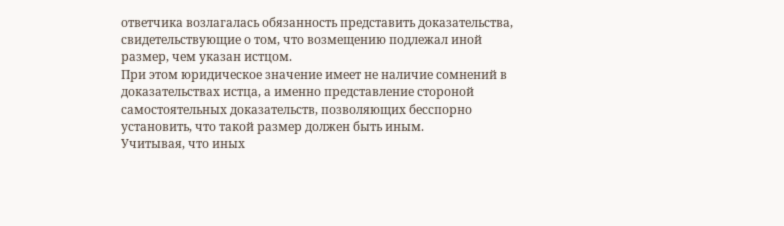ответчика возлагалась обязанность представить доказательства, свидетельствующие о том, что возмещению подлежал иной размер, чем указан истцом.
При этом юридическое значение имеет не наличие сомнений в доказательствах истца, а именно представление стороной самостоятельных доказательств, позволяющих бесспорно установить, что такой размер должен быть иным.
Учитывая, что иных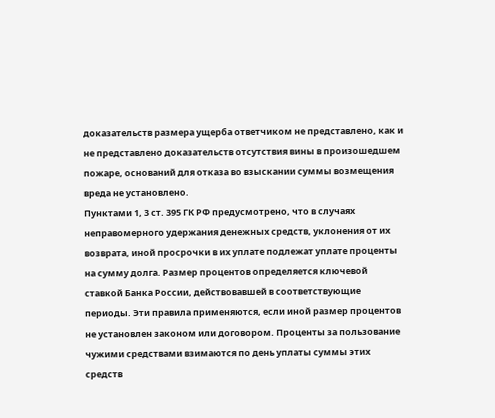доказательств размера ущерба ответчиком не представлено, как и не представлено доказательств отсутствия вины в произошедшем пожаре, оснований для отказа во взыскании суммы возмещения вреда не установлено.
Пунктами 1, 3 ст. 395 ГК РФ предусмотрено, что в случаях неправомерного удержания денежных средств, уклонения от их возврата, иной просрочки в их уплате подлежат уплате проценты на сумму долга. Размер процентов определяется ключевой ставкой Банка России, действовавшей в соответствующие периоды. Эти правила применяются, если иной размер процентов не установлен законом или договором. Проценты за пользование чужими средствами взимаются по день уплаты суммы этих средств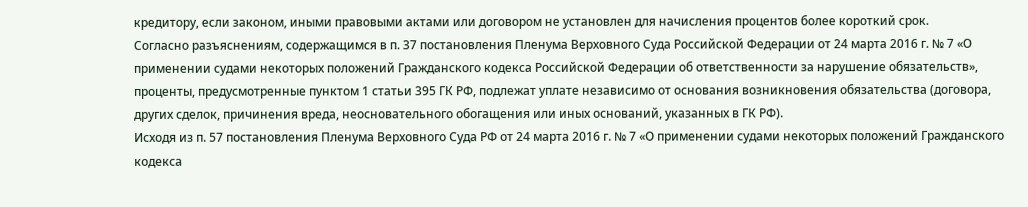кредитору, если законом, иными правовыми актами или договором не установлен для начисления процентов более короткий срок.
Согласно разъяснениям, содержащимся в п. 37 постановления Пленума Верховного Суда Российской Федерации от 24 марта 2016 г. № 7 «О применении судами некоторых положений Гражданского кодекса Российской Федерации об ответственности за нарушение обязательств», проценты, предусмотренные пунктом 1 статьи 395 ГК РФ, подлежат уплате независимо от основания возникновения обязательства (договора, других сделок, причинения вреда, неосновательного обогащения или иных оснований, указанных в ГК РФ).
Исходя из п. 57 постановления Пленума Верховного Суда РФ от 24 марта 2016 г. № 7 «О применении судами некоторых положений Гражданского кодекса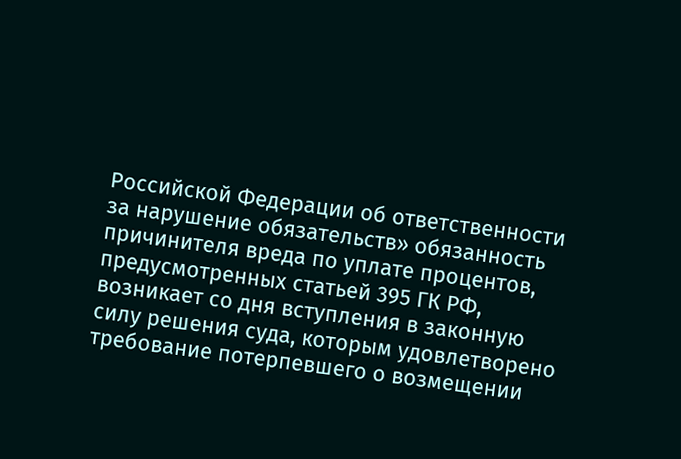Российской Федерации об ответственности за нарушение обязательств» обязанность причинителя вреда по уплате процентов, предусмотренных статьей 395 ГК РФ, возникает со дня вступления в законную силу решения суда, которым удовлетворено требование потерпевшего о возмещении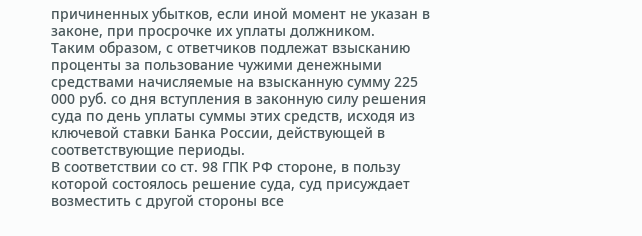причиненных убытков, если иной момент не указан в законе, при просрочке их уплаты должником.
Таким образом, с ответчиков подлежат взысканию проценты за пользование чужими денежными средствами начисляемые на взысканную сумму 225 000 руб. со дня вступления в законную силу решения суда по день уплаты суммы этих средств, исходя из ключевой ставки Банка России, действующей в соответствующие периоды.
В соответствии со ст. 98 ГПК РФ стороне, в пользу которой состоялось решение суда, суд присуждает возместить с другой стороны все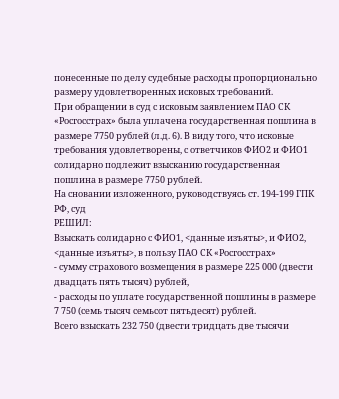понесенные по делу судебные расходы пропорционально размеру удовлетворенных исковых требований.
При обращении в суд с исковым заявлением ПАО СК «Росгосстрах» была уплачена государственная пошлина в размере 7750 рублей (л.д. 6). В виду того, что исковые требования удовлетворены, с ответчиков ФИО2 и ФИО1 солидарно подлежит взысканию государственная пошлина в размере 7750 рублей.
На сновании изложенного, руководствуясь ст. 194-199 ГПК РФ, суд
РЕШИЛ:
Взыскать солидарно с ФИО1, <данные изъяты>, и ФИО2, <данные изъяты>, в пользу ПАО СК «Росгосстрах»
- сумму страхового возмещения в размере 225 000 (двести двадцать пять тысяч) рублей,
- расходы по уплате государственной пошлины в размере 7 750 (семь тысяч семьсот пятьдесят) рублей.
Всего взыскать 232 750 (двести тридцать две тысячи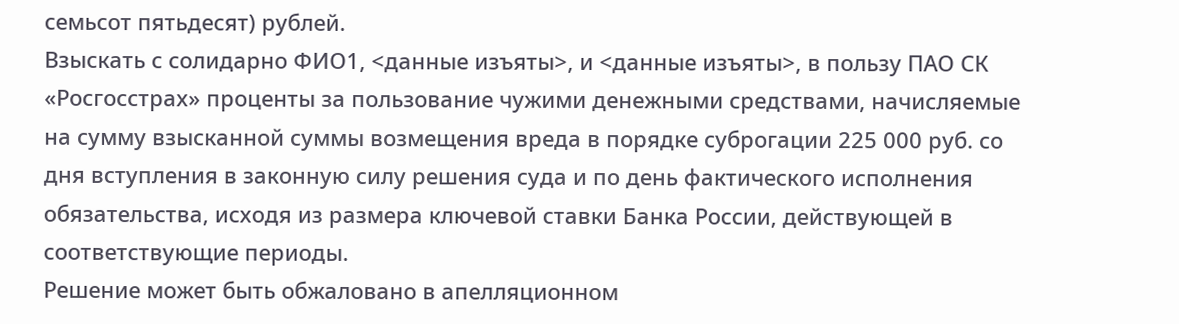семьсот пятьдесят) рублей.
Взыскать с солидарно ФИО1, <данные изъяты>, и <данные изъяты>, в пользу ПАО СК «Росгосстрах» проценты за пользование чужими денежными средствами, начисляемые на сумму взысканной суммы возмещения вреда в порядке суброгации 225 000 руб. со дня вступления в законную силу решения суда и по день фактического исполнения обязательства, исходя из размера ключевой ставки Банка России, действующей в соответствующие периоды.
Решение может быть обжаловано в апелляционном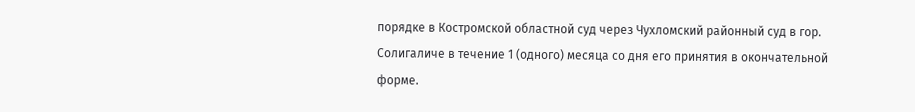порядке в Костромской областной суд через Чухломский районный суд в гор. Солигаличе в течение 1 (одного) месяца со дня его принятия в окончательной форме.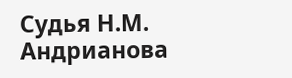Судья Н.М. Андрианова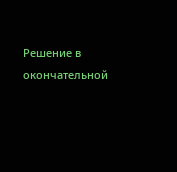Решение в окончательной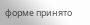форме принято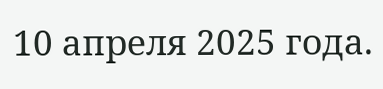10 апреля 2025 года.